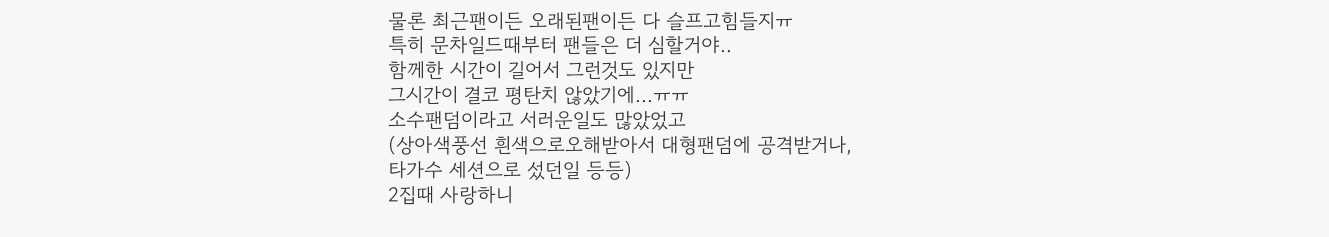물론 최근팬이든 오래된팬이든 다 슬프고힘들지ㅠ
특히 문차일드때부터 팬들은 더 심할거야..
함께한 시간이 길어서 그런것도 있지만
그시간이 결코 평탄치 않았기에...ㅠㅠ
소수팬덤이라고 서러운일도 많았었고
(상아색풍선 흰색으로오해받아서 대형팬덤에 공격받거나,
타가수 세션으로 섰던일 등등)
2집때 사랑하니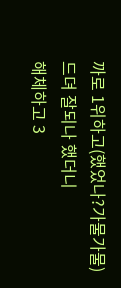까로 1위하고(했었나?가물가물)
드뎌 잘되나 했더니
해체하고 3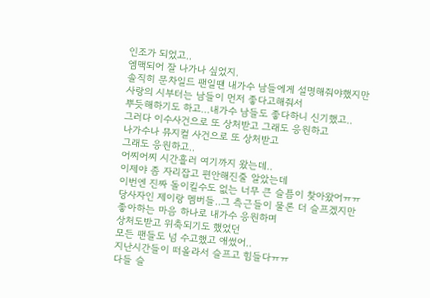인조가 되었고..
엠맥되어 잘 나가나 싶었지.
솔직히 문차일드 팬일땐 내가수 남들에게 설명해줘야했지만
사랑의 시부터는 남들이 먼저 좋다고해줘서
뿌듯해하기도 하고...내가수 남들도 좋다하니 신기했고..
그러다 이수사건으로 또 상처받고 그래도 응원하고
나가수나 뮤지컬 사건으로 또 상처받고
그래도 응원하고..
어찌어찌 시간흘러 여기까지 왔는데..
이제야 좀 자리잡고 편안해진줄 알았는데
이번엔 진짜 돌이킬수도 없는 너무 큰 슬픔이 찾아왔어ㅠㅠ
당사자인 제이랑 멤버들..그 측근들이 물론 더 슬프겠지만
좋아하는 마음 하나로 내가수 응원하며
상처도받고 위축되기도 했었던
모든 팬들도 넘 수고했고 애썼어..
지난시간들이 떠올라서 슬프고 힘들다ㅠㅠ
다들 슬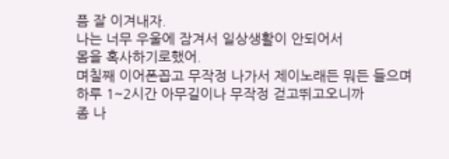픔 잘 이겨내자.
나는 너무 우울에 잠겨서 일상생활이 안되어서
몸을 혹사하기로했어.
며칠째 이어폰꼽고 무작정 나가서 제이노래든 뭐든 들으며
하루 1~2시간 아무길이나 무작정 걷고뛰고오니까
좀 나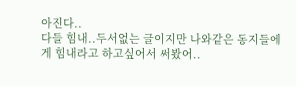아진다..
다들 힘내..두서없는 글이지만 나와같은 동지들에게 힘내라고 하고싶어서 써봤어..